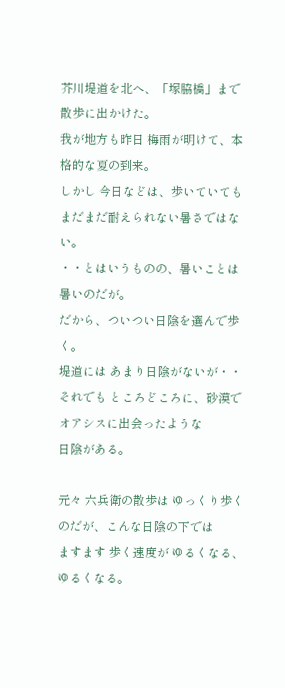芥川堤道を北へ、「塚脇橋」まで散歩に出かけた。
我が地方も昨日 梅雨が明けて、本格的な夏の到来。
しかし 今日などは、歩いていても
まだまだ耐えられない暑さではない。
・・とはいうものの、暑いことは暑いのだが。
だから、ついつい日陰を選んで歩く。
堤道には あまり日陰がないが・・
それでも ところどころに、砂漠でオアシスに出会ったような
日陰がある。

元々 六兵衛の散歩は ゆっくり歩くのだが、こんな日陰の下では
ますます 歩く速度が ゆるくなる、ゆるくなる。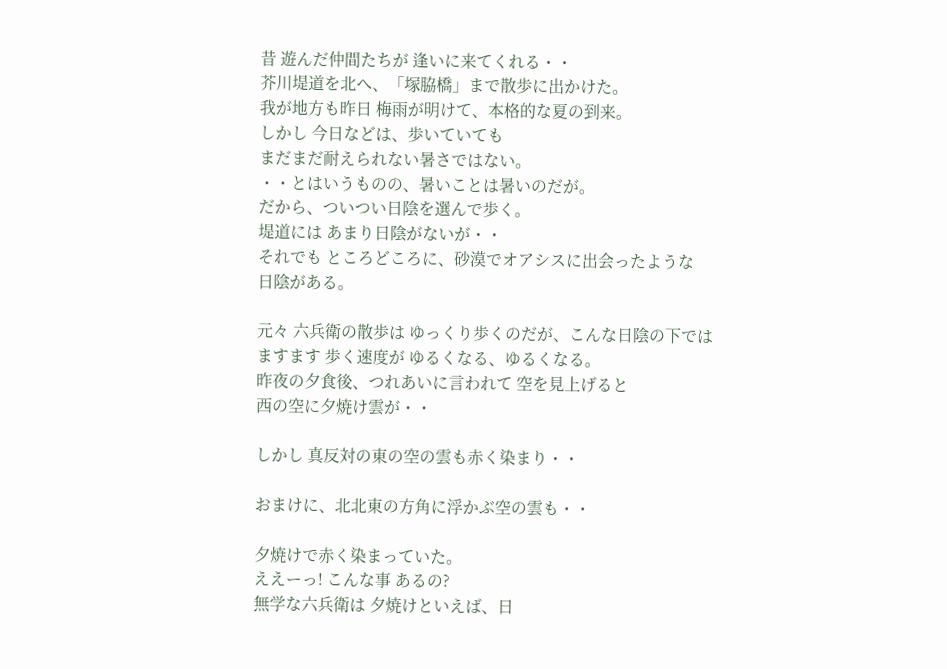昔 遊んだ仲間たちが 逢いに来てくれる・・
芥川堤道を北へ、「塚脇橋」まで散歩に出かけた。
我が地方も昨日 梅雨が明けて、本格的な夏の到来。
しかし 今日などは、歩いていても
まだまだ耐えられない暑さではない。
・・とはいうものの、暑いことは暑いのだが。
だから、ついつい日陰を選んで歩く。
堤道には あまり日陰がないが・・
それでも ところどころに、砂漠でオアシスに出会ったような
日陰がある。

元々 六兵衛の散歩は ゆっくり歩くのだが、こんな日陰の下では
ますます 歩く速度が ゆるくなる、ゆるくなる。
昨夜の夕食後、つれあいに言われて 空を見上げると
西の空に夕焼け雲が・・

しかし 真反対の東の空の雲も赤く染まり・・

おまけに、北北東の方角に浮かぶ空の雲も・・

夕焼けで赤く染まっていた。
ええーっ! こんな事 あるの?
無学な六兵衛は 夕焼けといえば、日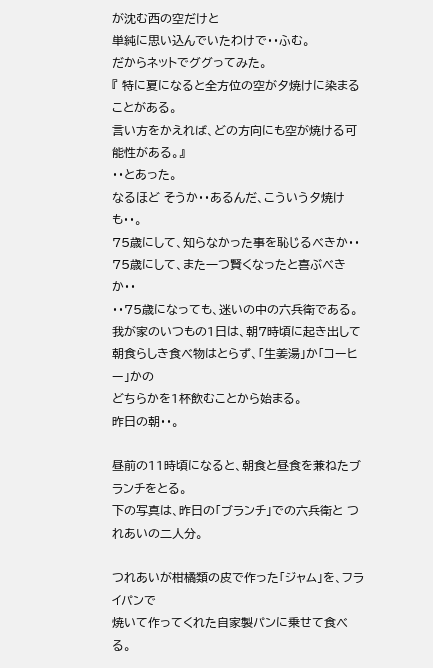が沈む西の空だけと
単純に思い込んでいたわけで・・ふむ。
だからネットでググってみた。
『 特に夏になると全方位の空が夕焼けに染まることがある。
言い方をかえれば、どの方向にも空が焼ける可能性がある。』
・・とあった。
なるほど そうか・・あるんだ、こういう夕焼けも・・。
75歳にして、知らなかった事を恥じるべきか・・
75歳にして、また一つ賢くなったと喜ぶべきか・・
・・75歳になっても、迷いの中の六兵衛である。
我が家のいつもの1日は、朝7時頃に起き出して
朝食らしき食べ物はとらず、「生姜湯」か「コーヒー」かの
どちらかを1杯飲むことから始まる。
昨日の朝・・。

昼前の11時頃になると、朝食と昼食を兼ねたブランチをとる。
下の写真は、昨日の「ブランチ」での六兵衛と つれあいの二人分。

つれあいが柑橘類の皮で作った「ジャム」を、フライパンで
焼いて作ってくれた自家製パンに乗せて食べる。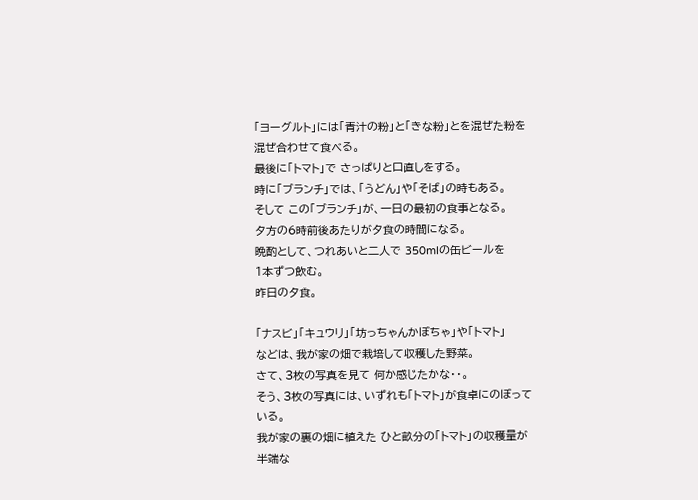「ヨーグルト」には「青汁の粉」と「きな粉」とを混ぜた粉を
混ぜ合わせて食べる。
最後に「トマト」で さっぱりと口直しをする。
時に「ブランチ」では、「うどん」や「そば」の時もある。
そして この「ブランチ」が、一日の最初の食事となる。
夕方の6時前後あたりが夕食の時間になる。
晩酌として、つれあいと二人で 350mlの缶ビールを
1本ずつ飲む。
昨日の夕食。

「ナスビ」「キュウリ」「坊っちゃんかぼちゃ」や「トマト」
などは、我が家の畑で栽培して収穫した野菜。
さて、3枚の写真を見て 何か感じたかな・・。
そう、3枚の写真には、いずれも「トマト」が食卓にのぼって
いる。
我が家の裏の畑に植えた ひと畝分の「トマト」の収穫量が
半端な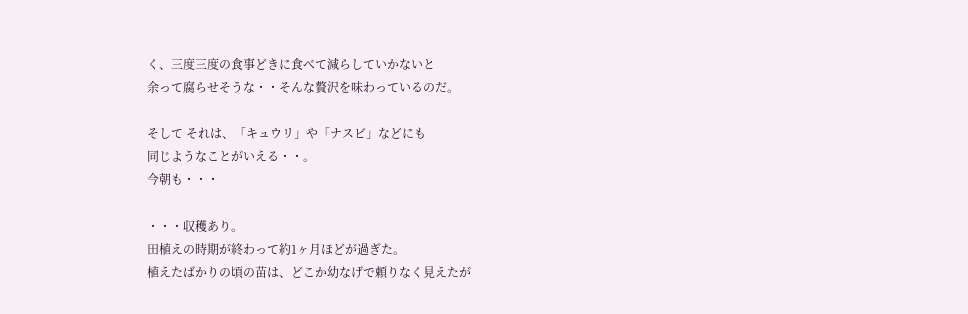く、三度三度の食事どきに食べて減らしていかないと
余って腐らせそうな・・そんな贅沢を味わっているのだ。

そして それは、「キュウリ」や「ナスビ」などにも
同じようなことがいえる・・。
今朝も・・・

・・・収穫あり。
田植えの時期が終わって約1ヶ月ほどが過ぎた。
植えたばかりの頃の苗は、どこか幼なげで頼りなく見えたが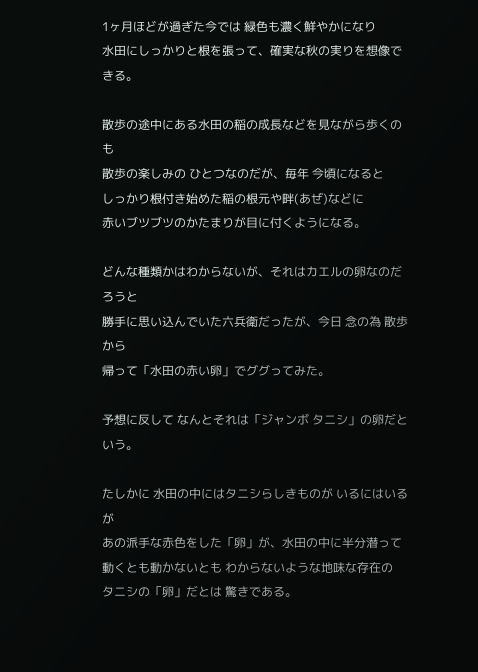1ヶ月ほどが過ぎた今では 緑色も濃く鮮やかになり
水田にしっかりと根を張って、確実な秋の実りを想像できる。

散歩の途中にある水田の稲の成長などを見ながら歩くのも
散歩の楽しみの ひとつなのだが、毎年 今頃になると
しっかり根付き始めた稲の根元や畔(あぜ)などに
赤いブツブツのかたまりが目に付くようになる。

どんな種類かはわからないが、それはカエルの卵なのだろうと
勝手に思い込んでいた六兵衛だったが、今日 念の為 散歩から
帰って「水田の赤い卵」でググってみた。

予想に反して なんとそれは「ジャンボ タニシ」の卵だという。

たしかに 水田の中にはタニシらしきものが いるにはいるが
あの派手な赤色をした「卵」が、水田の中に半分潜って
動くとも動かないとも わからないような地味な存在の
タニシの「卵」だとは 驚きである。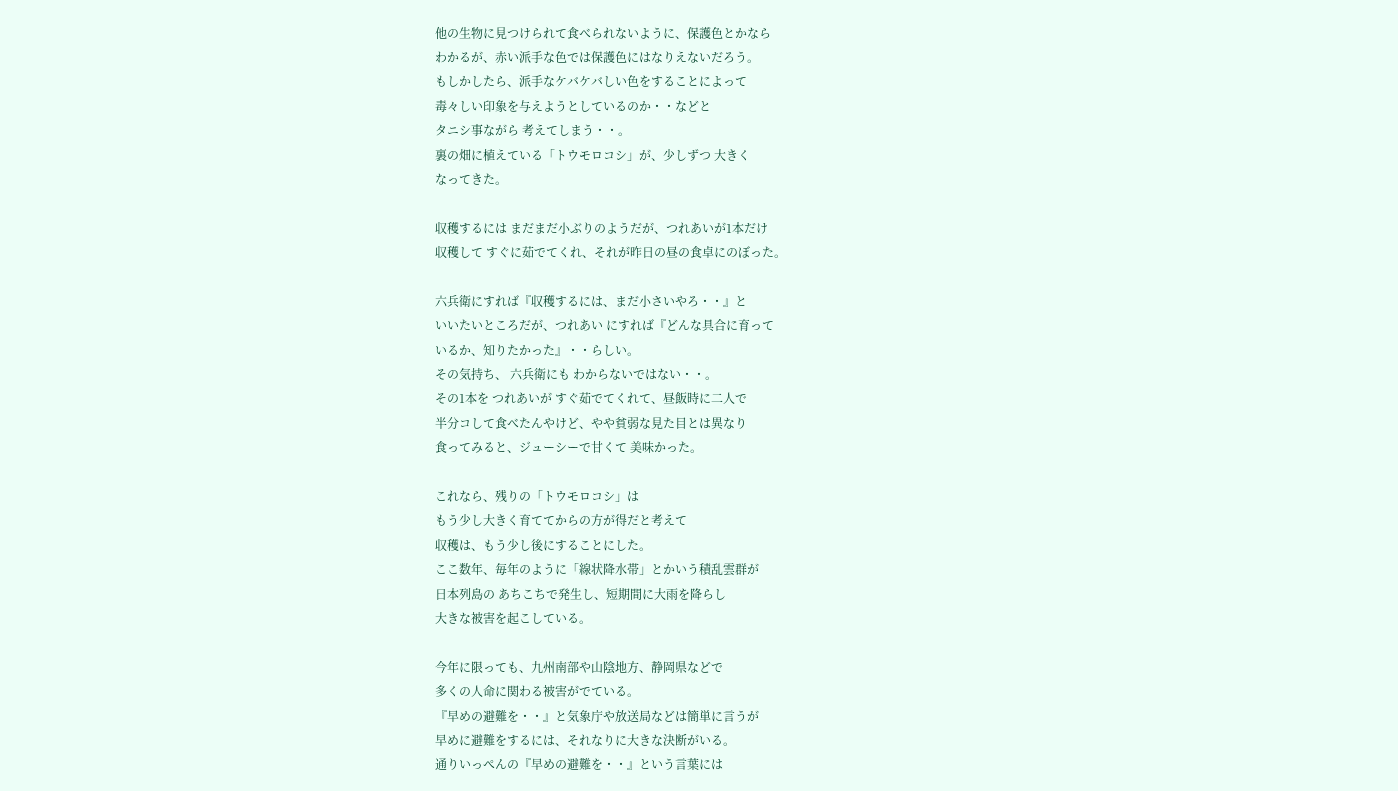他の生物に見つけられて食べられないように、保護色とかなら
わかるが、赤い派手な色では保護色にはなりえないだろう。
もしかしたら、派手なケバケバしい色をすることによって
毒々しい印象を与えようとしているのか・・などと
タニシ事ながら 考えてしまう・・。
裏の畑に植えている「トウモロコシ」が、少しずつ 大きく
なってきた。

収穫するには まだまだ小ぶりのようだが、つれあいが1本だけ
収穫して すぐに茹でてくれ、それが昨日の昼の食卓にのぼった。

六兵衛にすれば『収穫するには、まだ小さいやろ・・』と
いいたいところだが、つれあい にすれば『どんな具合に育って
いるか、知りたかった』・・らしい。
その気持ち、 六兵衛にも わからないではない・・。
その1本を つれあいが すぐ茹でてくれて、昼飯時に二人で
半分コして食べたんやけど、やや貧弱な見た目とは異なり
食ってみると、ジューシーで甘くて 美味かった。

これなら、残りの「トウモロコシ」は
もう少し大きく育ててからの方が得だと考えて
収穫は、もう少し後にすることにした。
ここ数年、毎年のように「線状降水帯」とかいう積乱雲群が
日本列島の あちこちで発生し、短期間に大雨を降らし
大きな被害を起こしている。

今年に限っても、九州南部や山陰地方、静岡県などで
多くの人命に関わる被害がでている。
『早めの避難を・・』と気象庁や放送局などは簡単に言うが
早めに避難をするには、それなりに大きな決断がいる。
通りいっぺんの『早めの避難を・・』という言葉には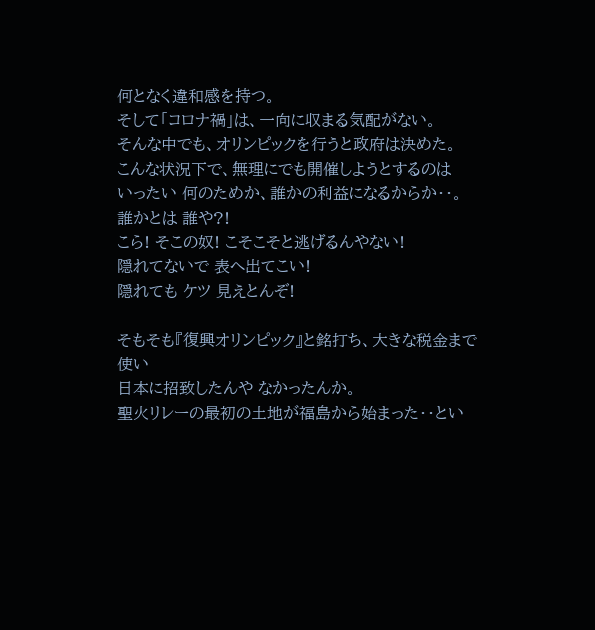何となく違和感を持つ。
そして「コロナ禍」は、一向に収まる気配がない。
そんな中でも、オリンピックを行うと政府は決めた。
こんな状況下で、無理にでも開催しようとするのは
いったい 何のためか、誰かの利益になるからか・・。
誰かとは 誰や?!
こら! そこの奴! こそこそと逃げるんやない!
隠れてないで 表へ出てこい!
隠れても ケツ 見えとんぞ!

そもそも『復興オリンピック』と銘打ち、大きな税金まで使い
日本に招致したんや なかったんか。
聖火リレーの最初の土地が福島から始まった・・とい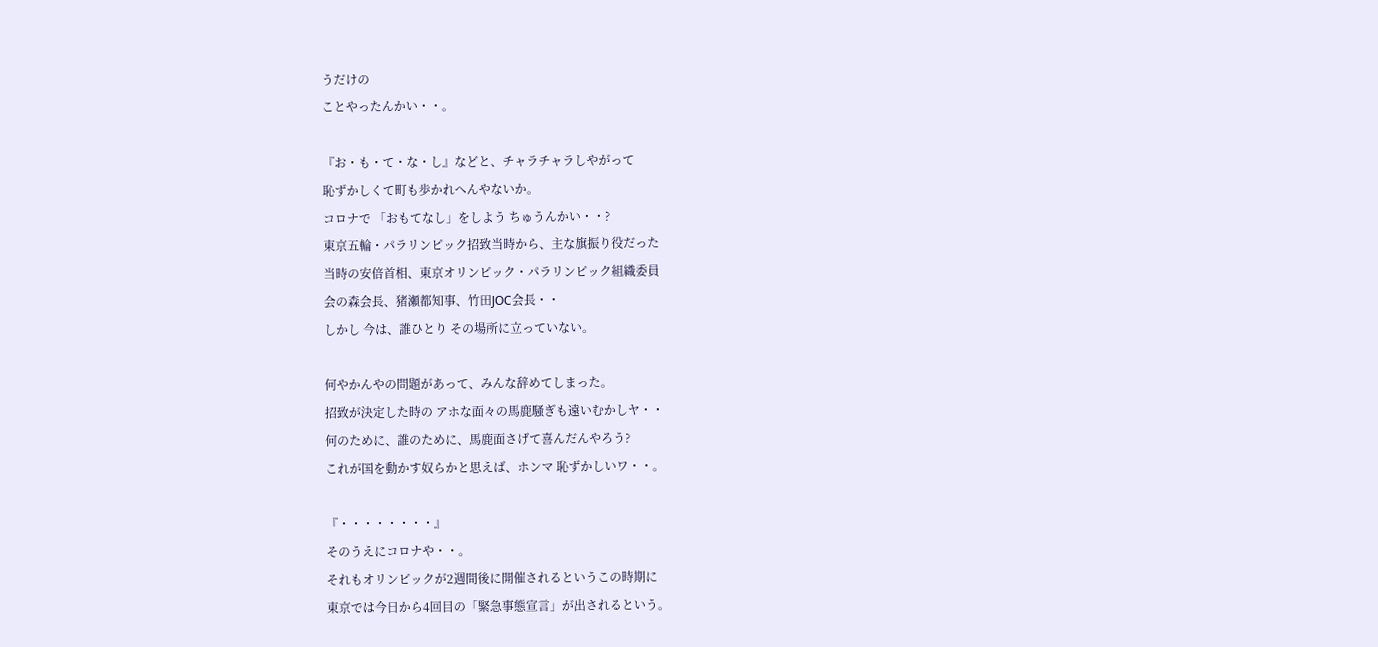うだけの
ことやったんかい・・。

『お・も・て・な・し』などと、チャラチャラしやがって
恥ずかしくて町も歩かれへんやないか。
コロナで 「おもてなし」をしよう ちゅうんかい・・?
東京五輪・パラリンピック招致当時から、主な旗振り役だった
当時の安倍首相、東京オリンピック・パラリンピック組織委員
会の森会長、猪瀬都知事、竹田JOC会長・・
しかし 今は、誰ひとり その場所に立っていない。

何やかんやの問題があって、みんな辞めてしまった。
招致が決定した時の アホな面々の馬鹿騒ぎも遠いむかしヤ・・
何のために、誰のために、馬鹿面さげて喜んだんやろう?
これが国を動かす奴らかと思えば、ホンマ 恥ずかしいワ・・。

『・・・・・・・・』
そのうえにコロナや・・。
それもオリンピックが2週間後に開催されるというこの時期に
東京では今日から4回目の「緊急事態宣言」が出されるという。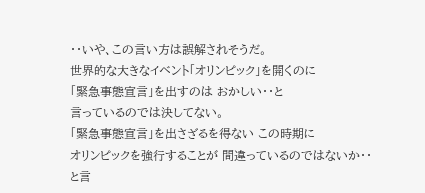・・いや、この言い方は誤解されそうだ。
世界的な大きなイベント「オリンピック」を開くのに
「緊急事態宣言」を出すのは おかしい・・と
言っているのでは決してない。
「緊急事態宣言」を出さざるを得ない この時期に
オリンピックを強行することが 間違っているのではないか・・
と言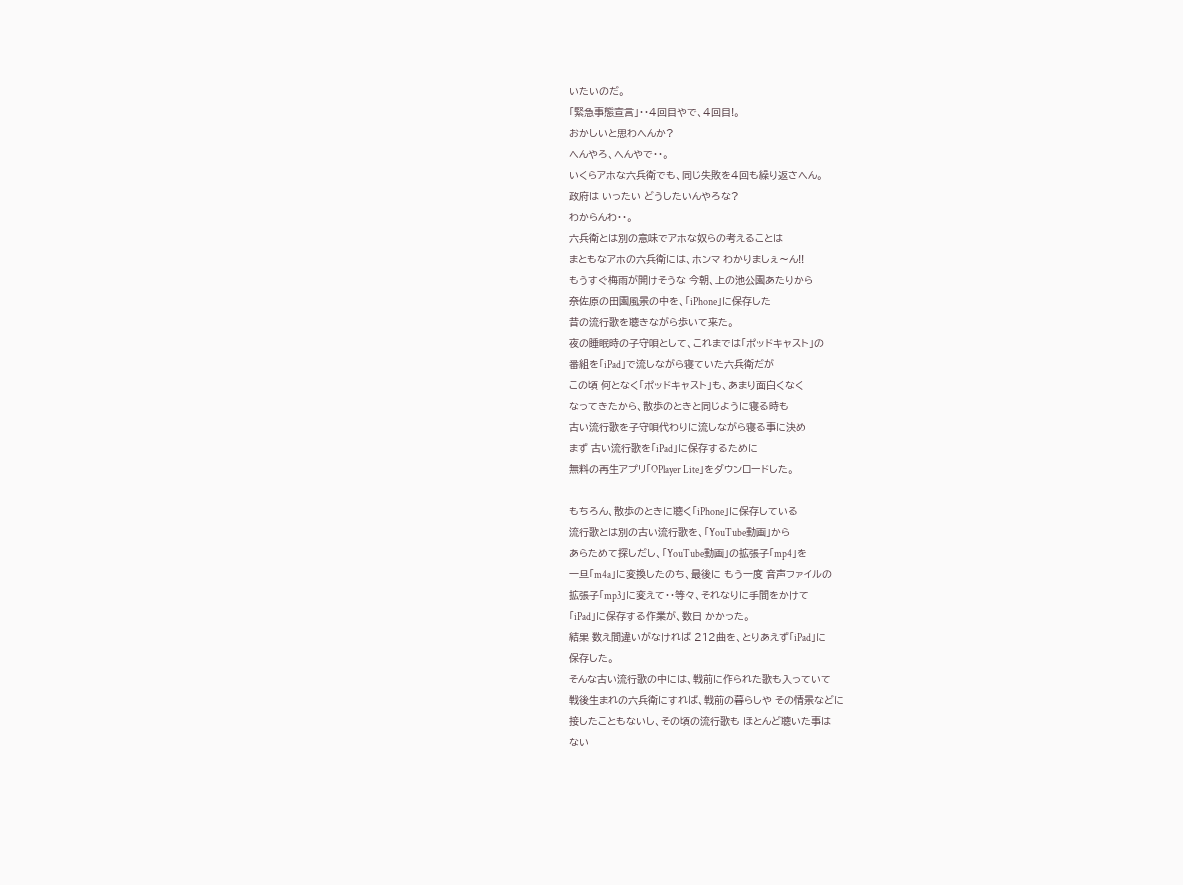いたいのだ。
「緊急事態宣言」・・4回目やで、4回目!。
おかしいと思わへんか?
へんやろ、へんやで・・。
いくらアホな六兵衛でも、同じ失敗を4回も繰り返さへん。
政府は いったい どうしたいんやろな?
わからんわ・・。
六兵衛とは別の意味でアホな奴らの考えることは
まともなアホの六兵衛には、ホンマ わかりましぇ〜ん!!
もうすぐ梅雨が開けそうな 今朝、上の池公園あたりから
奈佐原の田園風景の中を、「iPhone」に保存した
昔の流行歌を聴きながら歩いて来た。
夜の睡眠時の子守唄として、これまでは「ポッドキャスト」の
番組を「iPad」で流しながら寝ていた六兵衛だが
この頃 何となく「ポッドキャスト」も、あまり面白くなく
なってきたから、散歩のときと同じように寝る時も
古い流行歌を子守唄代わりに流しながら寝る事に決め
まず 古い流行歌を「iPad」に保存するために
無料の再生アプリ「OPlayer Lite」をダウンロードした。

もちろん、散歩のときに聴く「iPhone」に保存している
流行歌とは別の古い流行歌を、「YouTube動画」から
あらためて探しだし、「YouTube動画」の拡張子「mp4」を
一旦「m4a」に変換したのち、最後に もう一度 音声ファイルの
拡張子「mp3」に変えて・・等々、それなりに手間をかけて
「iPad」に保存する作業が、数日 かかった。
結果 数え間違いがなければ 212曲を、とりあえず「iPad」に
保存した。
そんな古い流行歌の中には、戦前に作られた歌も入っていて
戦後生まれの六兵衛にすれば、戦前の暮らしや その情景などに
接したこともないし、その頃の流行歌も ほとんど聴いた事は
ない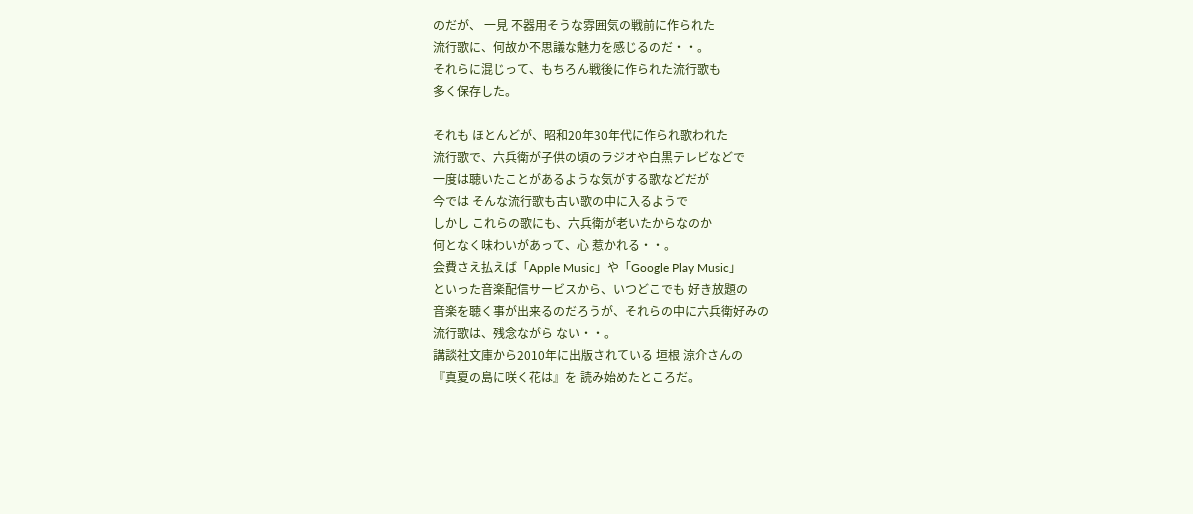のだが、 一見 不器用そうな雰囲気の戦前に作られた
流行歌に、何故か不思議な魅力を感じるのだ・・。
それらに混じって、もちろん戦後に作られた流行歌も
多く保存した。

それも ほとんどが、昭和20年30年代に作られ歌われた
流行歌で、六兵衛が子供の頃のラジオや白黒テレビなどで
一度は聴いたことがあるような気がする歌などだが
今では そんな流行歌も古い歌の中に入るようで
しかし これらの歌にも、六兵衛が老いたからなのか
何となく味わいがあって、心 惹かれる・・。
会費さえ払えば「Apple Music」や「Google Play Music」
といった音楽配信サービスから、いつどこでも 好き放題の
音楽を聴く事が出来るのだろうが、それらの中に六兵衛好みの
流行歌は、残念ながら ない・・。
講談社文庫から2010年に出版されている 垣根 涼介さんの
『真夏の島に咲く花は』を 読み始めたところだ。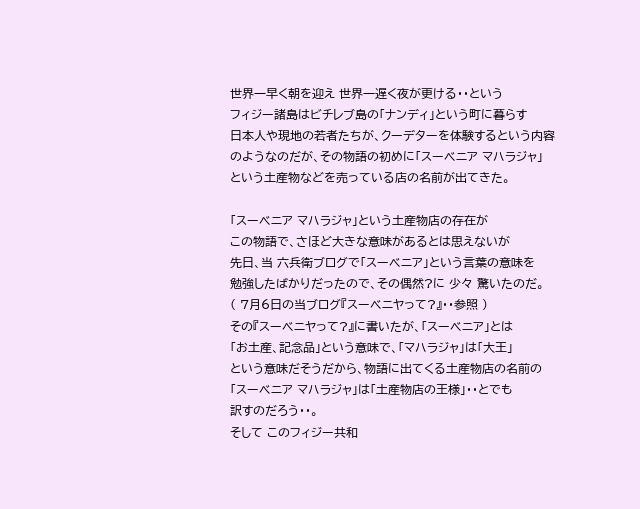世界一早く朝を迎え 世界一遅く夜が更ける・・という
フィジー諸島はビチレブ島の「ナンディ」という町に暮らす
日本人や現地の若者たちが、クーデターを体験するという内容
のようなのだが、その物語の初めに「スーベニア マハラジャ」
という土産物などを売っている店の名前が出てきた。

「スーベニア マハラジャ」という土産物店の存在が
この物語で、さほど大きな意味があるとは思えないが
先日、当 六兵衛ブログで「スーベニア」という言葉の意味を
勉強したばかりだったので、その偶然?に 少々 驚いたのだ。
( 7月6日の当ブログ『スーベニヤって?』・・参照 )
その『スーベニヤって?』に書いたが、「スーベニア」とは
「お土産、記念品」という意味で、「マハラジャ」は「大王」
という意味だそうだから、物語に出てくる土産物店の名前の
「スーベニア マハラジャ」は「土産物店の王様」・・とでも
訳すのだろう・・。
そして このフィジー共和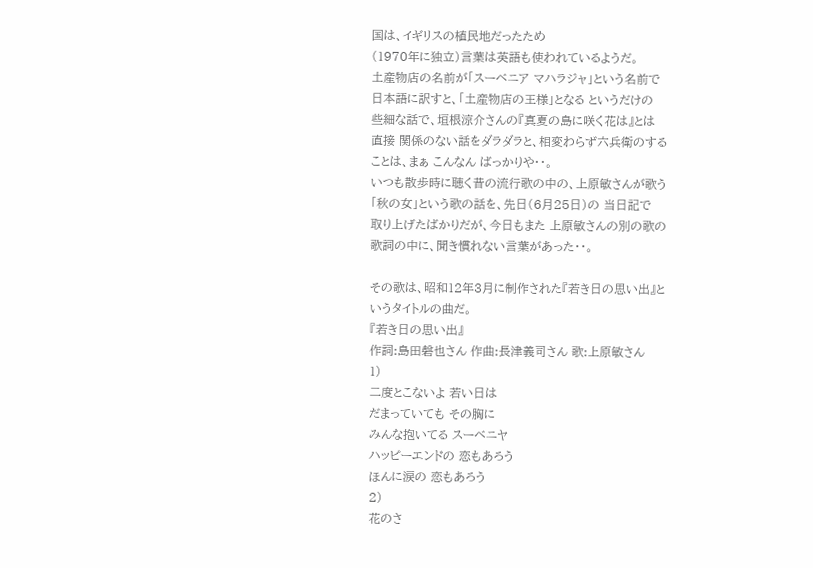国は、イギリスの植民地だったため
(1970年に独立)言葉は英語も使われているようだ。
土産物店の名前が「スーベニア マハラジャ」という名前で
日本語に訳すと、「土産物店の王様」となる というだけの
些細な話で、垣根涼介さんの『真夏の島に咲く花は』とは
直接 関係のない話をダラダラと、相変わらず六兵衛のする
ことは、まぁ こんなん ばっかりや・・。
いつも散歩時に聴く昔の流行歌の中の、上原敏さんが歌う
「秋の女」という歌の話を、先日(6月25日)の 当日記で
取り上げたばかりだが、今日もまた 上原敏さんの別の歌の
歌詞の中に、聞き慣れない言葉があった・・。

その歌は、昭和12年3月に制作された『若き日の思い出』と
いうタイトルの曲だ。
『若き日の思い出』
作詞:島田磐也さん 作曲:長津義司さん 歌:上原敏さん
1)
二度とこないよ 若い日は
だまっていても その胸に
みんな抱いてる スーベニヤ
ハッピーエンドの 恋もあろう
ほんに涙の 恋もあろう
2)
花のさ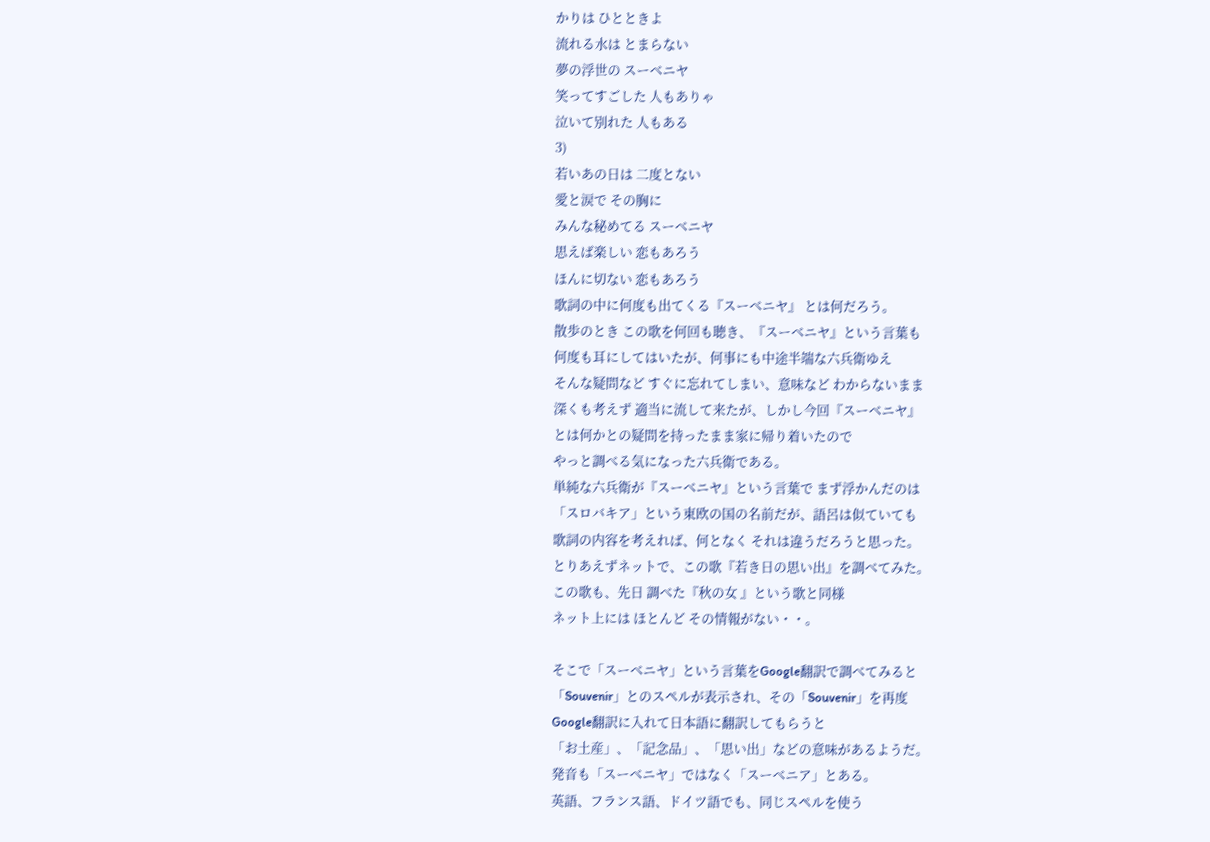かりは ひとときよ
流れる水は とまらない
夢の浮世の スーベニヤ
笑ってすごした 人もありゃ
泣いて別れた 人もある
3)
若いあの日は 二度とない
愛と涙で その胸に
みんな秘めてる スーベニヤ
思えば楽しい 恋もあろう
ほんに切ない 恋もあろう
歌詞の中に何度も出てくる『スーベニヤ』 とは何だろう。
散歩のとき この歌を何回も聴き、『スーベニヤ』という言葉も
何度も耳にしてはいたが、何事にも中途半端な六兵衛ゆえ
そんな疑問など すぐに忘れてしまい、意味など わからないまま
深くも考えず 適当に流して来たが、しかし今回『スーベニヤ』
とは何かとの疑問を持ったまま家に帰り着いたので
やっと調べる気になった六兵衛である。
単純な六兵衛が『スーベニヤ』という言葉で まず浮かんだのは
「スロバキア」という東欧の国の名前だが、語呂は似ていても
歌詞の内容を考えれば、何となく それは違うだろうと思った。
とりあえずネットで、この歌『若き日の思い出』を調べてみた。
この歌も、先日 調べた『秋の女 』という歌と同様
ネット上には ほとんど その情報がない・・。

そこで「スーベニヤ」という言葉をGoogle翻訳で調べてみると
「Souvenir」とのスペルが表示され、その「Souvenir」を再度
Google翻訳に入れて日本語に翻訳してもらうと
「お土産」、「記念品」、「思い出」などの意味があるようだ。
発音も「スーベニヤ」ではなく「スーベニア」とある。
英語、フランス語、ドイツ語でも、同じスペルを使う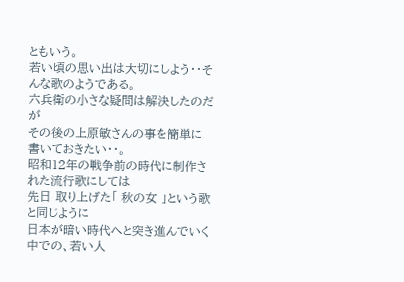ともいう。
若い頃の思い出は大切にしよう・・そんな歌のようである。
六兵衛の小さな疑問は解決したのだが
その後の上原敏さんの事を簡単に書いておきたい・・。
昭和12年の戦争前の時代に制作された流行歌にしては
先日 取り上げた「 秋の女 」という歌と同じように
日本が暗い時代へと突き進んでいく中での、若い人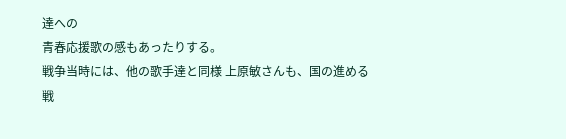達への
青春応援歌の感もあったりする。
戦争当時には、他の歌手達と同様 上原敏さんも、国の進める
戦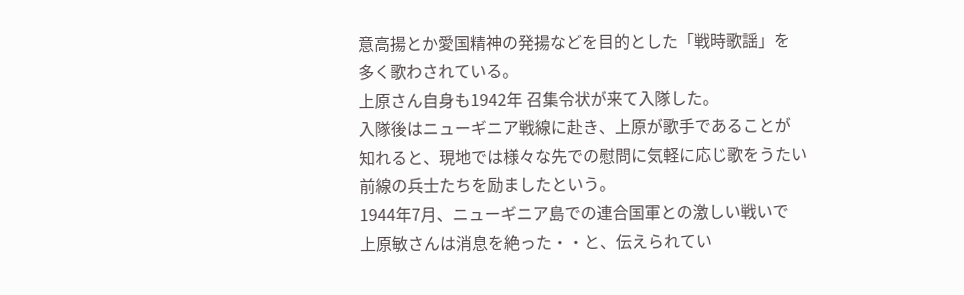意高揚とか愛国精神の発揚などを目的とした「戦時歌謡」を
多く歌わされている。
上原さん自身も1942年 召集令状が来て入隊した。
入隊後はニューギニア戦線に赴き、上原が歌手であることが
知れると、現地では様々な先での慰問に気軽に応じ歌をうたい
前線の兵士たちを励ましたという。
1944年7月、ニューギニア島での連合国軍との激しい戦いで
上原敏さんは消息を絶った・・と、伝えられてい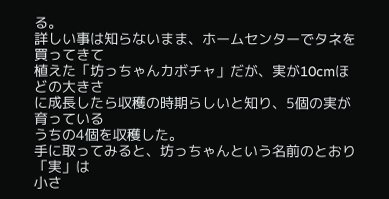る。
詳しい事は知らないまま、ホームセンターでタネを買ってきて
植えた「坊っちゃんカボチャ」だが、実が10cmほどの大きさ
に成長したら収穫の時期らしいと知り、5個の実が育っている
うちの4個を収穫した。
手に取ってみると、坊っちゃんという名前のとおり「実」は
小さ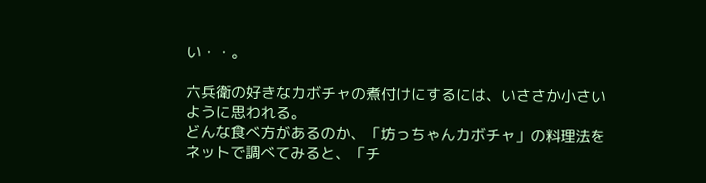い・・。

六兵衛の好きなカボチャの煮付けにするには、いささか小さい
ように思われる。
どんな食べ方があるのか、「坊っちゃんカボチャ」の料理法を
ネットで調べてみると、「チ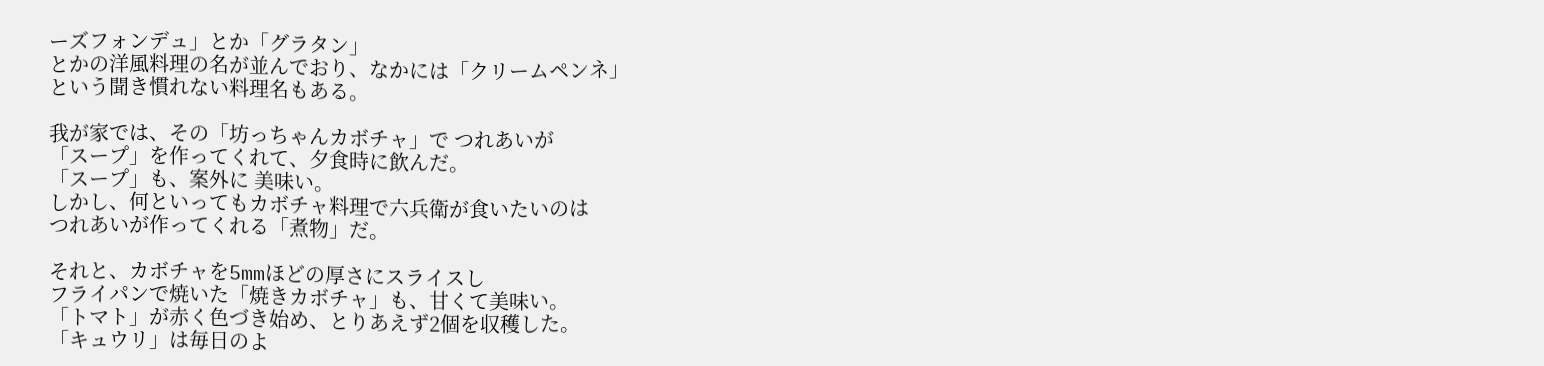ーズフォンデュ」とか「グラタン」
とかの洋風料理の名が並んでおり、なかには「クリームペンネ」
という聞き慣れない料理名もある。

我が家では、その「坊っちゃんカボチャ」で つれあいが
「スープ」を作ってくれて、夕食時に飲んだ。
「スープ」も、案外に 美味い。
しかし、何といってもカボチャ料理で六兵衛が食いたいのは
つれあいが作ってくれる「煮物」だ。

それと、カボチャを5mmほどの厚さにスライスし
フライパンで焼いた「焼きカボチャ」も、甘くて美味い。
「トマト」が赤く色づき始め、とりあえず2個を収穫した。
「キュウリ」は毎日のよ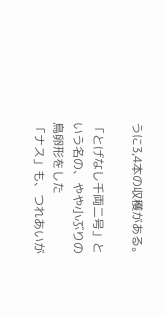うに3,4本の収穫がある。

「とげなし千両二号」という名の、やや小ぶりの鳥卵形をした
「ナス」も、つれあいが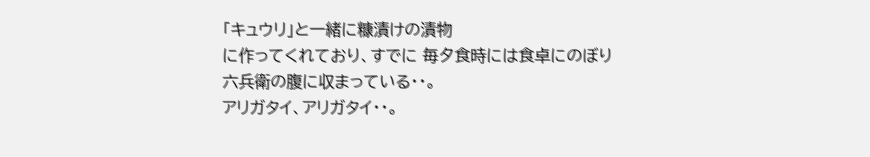「キュウリ」と一緒に糠漬けの漬物
に作ってくれており、すでに 毎夕食時には食卓にのぼり
六兵衛の腹に収まっている・・。
アリガタイ、アリガタイ・・。